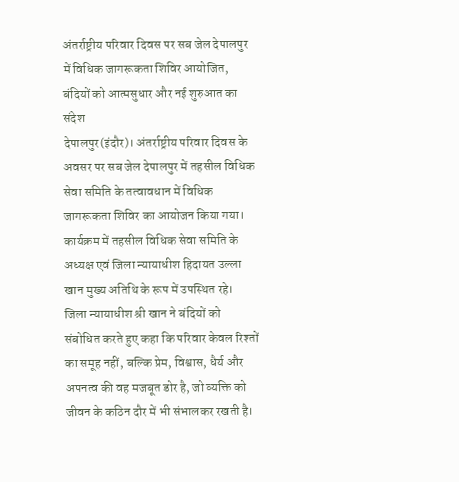अंतर्राष्ट्रीय परिवार दिवस पर सब जेल देपालपुर में विधिक जागरूकता शिविर आयोजित, बंदियों को आत्मसुधार और नई शुरुआत का संदेश
देपालपुर(इंदौर)। अंतर्राष्ट्रीय परिवार दिवस के अवसर पर सब जेल देपालपुर में तहसील विधिक सेवा समिति के तत्वावधान में विधिक जागरूकता शिविर का आयोजन किया गया। कार्यक्रम में तहसील विधिक सेवा समिति के अध्यक्ष एवं जिला न्यायाधीश हिदायत उल्ला खान मुख्य अतिथि के रूप में उपस्थित रहे।
जिला न्यायाधीश श्री खान ने बंदियों को संबोधित करते हुए कहा कि परिवार केवल रिश्तों का समूह नहीं, बल्कि प्रेम, विश्वास, धैर्य और अपनत्व की वह मजबूत डोर है, जो व्यक्ति को जीवन के कठिन दौर में भी संभालकर रखती है।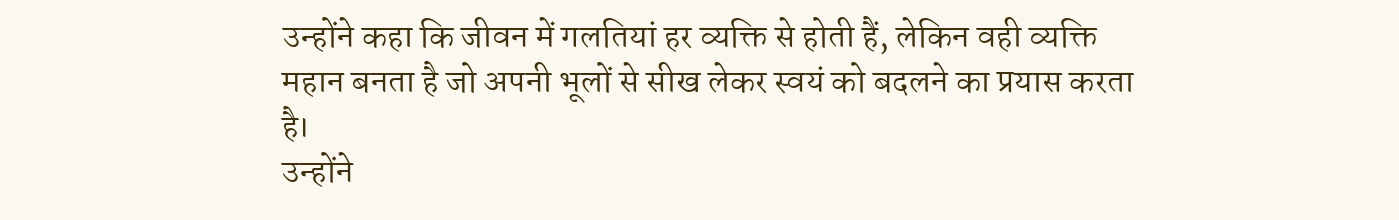उन्होंने कहा कि जीवन में गलतियां हर व्यक्ति से होती हैं, लेकिन वही व्यक्ति महान बनता है जो अपनी भूलों से सीख लेकर स्वयं को बदलने का प्रयास करता है।
उन्होंने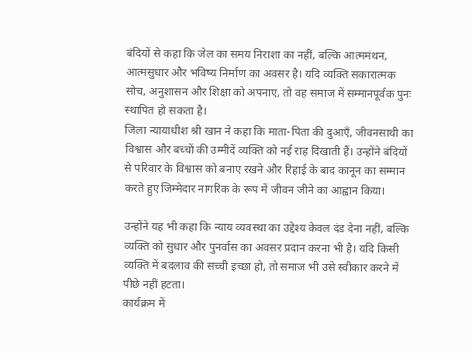बंदियों से कहा कि जेल का समय निराशा का नहीं, बल्कि आत्ममंथन, आत्मसुधार और भविष्य निर्माण का अवसर है। यदि व्यक्ति सकारात्मक सोच, अनुशासन और शिक्षा को अपनाए, तो वह समाज में सम्मानपूर्वक पुनः स्थापित हो सकता है।
जिला न्यायाधीश श्री खान ने कहा कि माता-पिता की दुआएँ, जीवनसाथी का विश्वास और बच्चों की उम्मीदें व्यक्ति को नई राह दिखाती हैं। उन्होंने बंदियों से परिवार के विश्वास को बनाए रखने और रिहाई के बाद कानून का सम्मान करते हुए जिम्मेदार नागरिक के रूप में जीवन जीने का आह्वान किया।

उन्होंने यह भी कहा कि न्याय व्यवस्था का उद्देश्य केवल दंड देना नहीं, बल्कि व्यक्ति को सुधार और पुनर्वास का अवसर प्रदान करना भी है। यदि किसी व्यक्ति में बदलाव की सच्ची इच्छा हो, तो समाज भी उसे स्वीकार करने में पीछे नहीं हटता।
कार्यक्रम में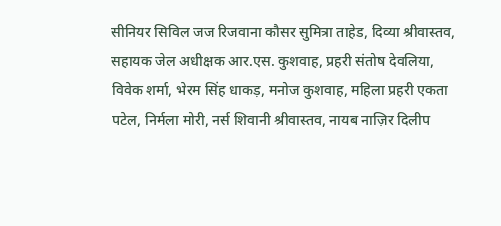सीनियर सिविल जज रिजवाना कौसर सुमित्रा ताहेड, दिव्या श्रीवास्तव, सहायक जेल अधीक्षक आर.एस. कुशवाह, प्रहरी संतोष देवलिया, विवेक शर्मा, भेरम सिंह धाकड़, मनोज कुशवाह, महिला प्रहरी एकता पटेल, निर्मला मोरी, नर्स शिवानी श्रीवास्तव, नायब नाज़िर दिलीप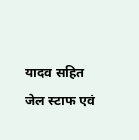यादव सहित जेल स्टाफ एवं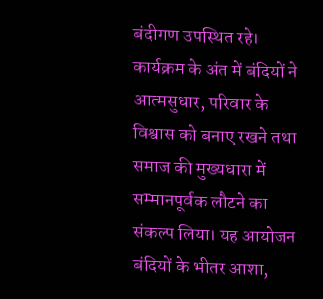बंदीगण उपस्थित रहे।
कार्यक्रम के अंत में बंदियों ने आत्मसुधार, परिवार के विश्वास को बनाए रखने तथा समाज की मुख्यधारा में सम्मानपूर्वक लौटने का संकल्प लिया। यह आयोजन बंदियों के भीतर आशा,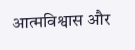आत्मविश्वास और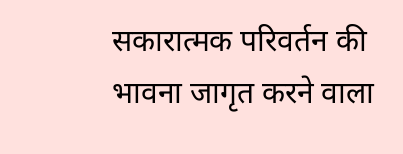सकारात्मक परिवर्तन की भावना जागृत करने वाला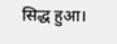सिद्ध हुआ।